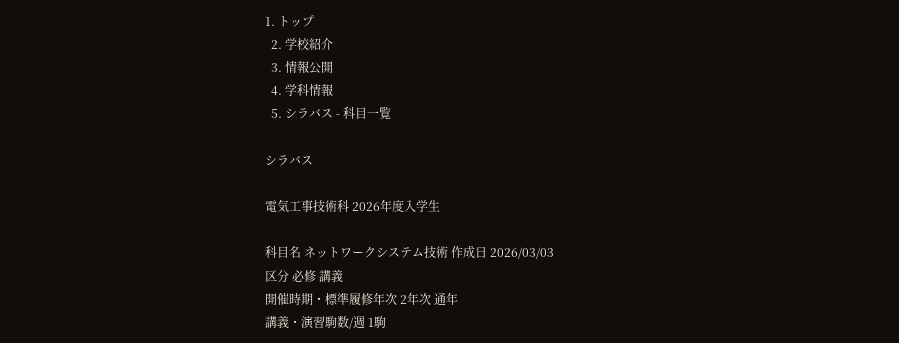1. トップ
  2. 学校紹介
  3. 情報公開
  4. 学科情報
  5. シラバス - 科目一覧

シラバス

電気工事技術科 2026年度入学生

科目名 ネットワークシステム技術 作成日 2026/03/03
区分 必修 講義
開催時期・標準履修年次 2年次 通年
講義・演習駒数/週 1駒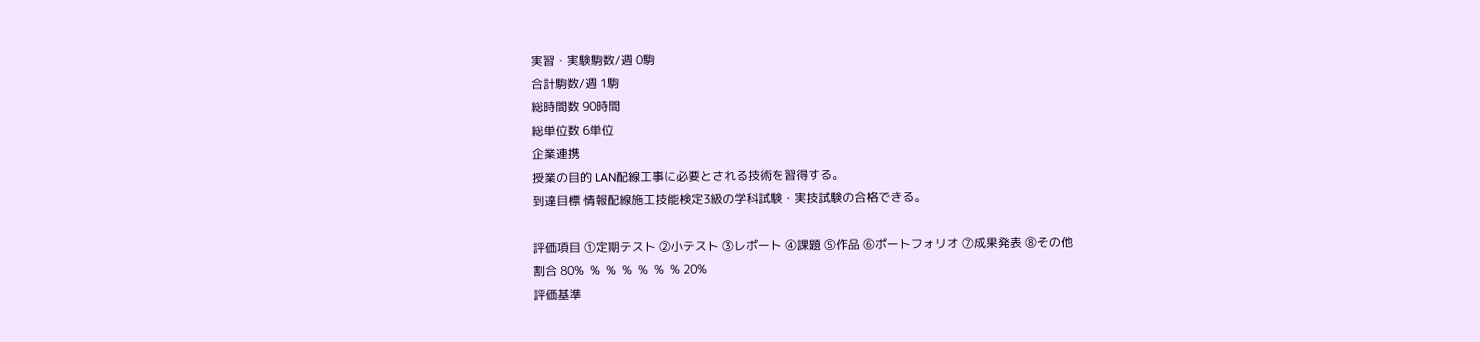実習・実験駒数/週 0駒
合計駒数/週 1駒
総時間数 90時間
総単位数 6単位
企業連携
授業の目的 LAN配線工事に必要とされる技術を習得する。
到達目標 情報配線施工技能検定3級の学科試験・実技試験の合格できる。

評価項目 ①定期テスト ②小テスト ③レポート ④課題 ⑤作品 ⑥ポートフォリオ ⑦成果発表 ⑧その他
割合 80%  %  %  %  %  %  % 20%
評価基準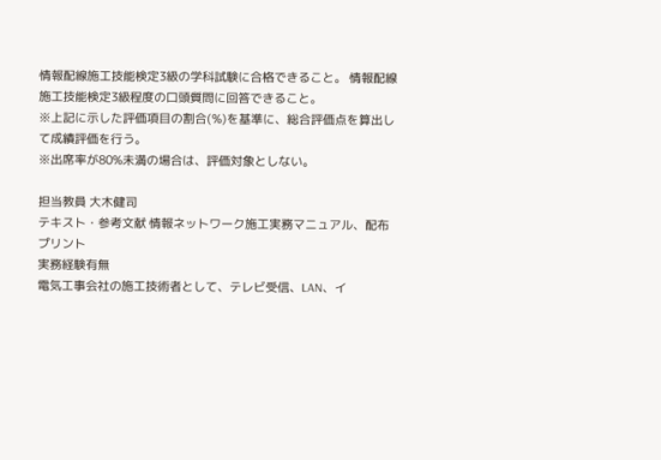情報配線施工技能検定3級の学科試験に合格できること。 情報配線施工技能検定3級程度の口頭質問に回答できること。
※上記に示した評価項目の割合(%)を基準に、総合評価点を算出して成績評価を行う。
※出席率が80%未満の場合は、評価対象としない。

担当教員 大木健司
テキスト・参考文献 情報ネットワーク施工実務マニュアル、配布プリント
実務経験有無
電気工事会社の施工技術者として、テレビ受信、LAN、イ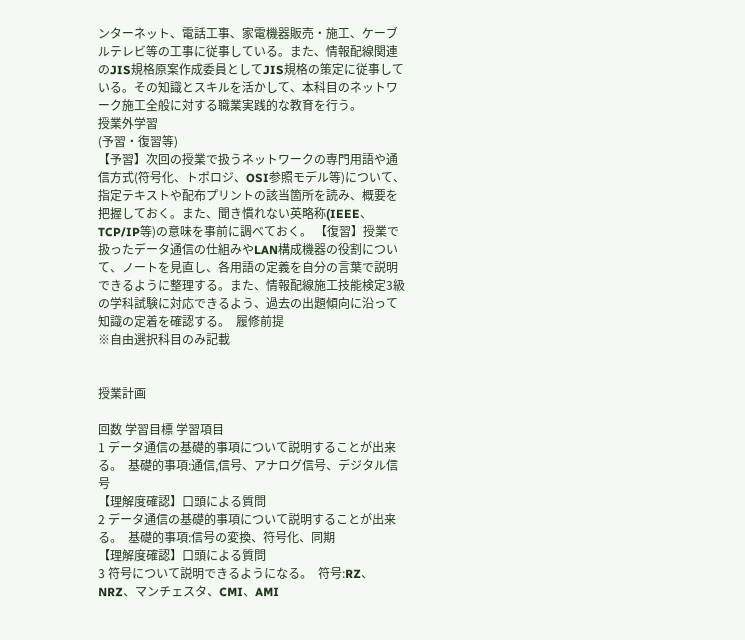ンターネット、電話工事、家電機器販売・施工、ケーブルテレビ等の工事に従事している。また、情報配線関連のJIS規格原案作成委員としてJIS規格の策定に従事している。その知識とスキルを活かして、本科目のネットワーク施工全般に対する職業実践的な教育を行う。
授業外学習
(予習・復習等)
【予習】次回の授業で扱うネットワークの専門用語や通信方式(符号化、トポロジ、OSI参照モデル等)について、指定テキストや配布プリントの該当箇所を読み、概要を把握しておく。また、聞き慣れない英略称(IEEE、TCP/IP等)の意味を事前に調べておく。 【復習】授業で扱ったデータ通信の仕組みやLAN構成機器の役割について、ノートを見直し、各用語の定義を自分の言葉で説明できるように整理する。また、情報配線施工技能検定3級の学科試験に対応できるよう、過去の出題傾向に沿って知識の定着を確認する。  履修前提
※自由選択科目のみ記載


授業計画

回数 学習目標 学習項目
1 データ通信の基礎的事項について説明することが出来る。  基礎的事項:通信,信号、アナログ信号、デジタル信号
【理解度確認】口頭による質問
2 データ通信の基礎的事項について説明することが出来る。  基礎的事項:信号の変換、符号化、同期
【理解度確認】口頭による質問
3 符号について説明できるようになる。  符号:RZ、NRZ、マンチェスタ、CMI、AMI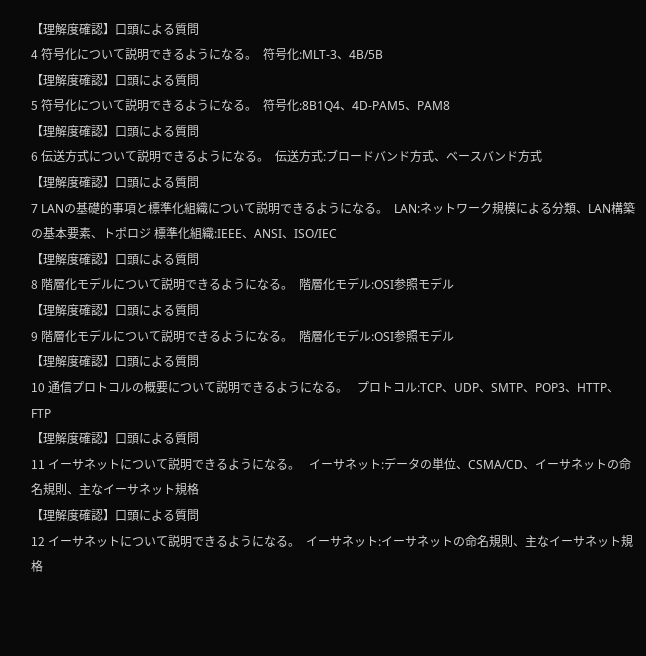【理解度確認】口頭による質問
4 符号化について説明できるようになる。  符号化:MLT-3、4B/5B
【理解度確認】口頭による質問
5 符号化について説明できるようになる。  符号化:8B1Q4、4D-PAM5、PAM8
【理解度確認】口頭による質問
6 伝送方式について説明できるようになる。  伝送方式:ブロードバンド方式、ベースバンド方式
【理解度確認】口頭による質問
7 LANの基礎的事項と標準化組織について説明できるようになる。  LAN:ネットワーク規模による分類、LAN構築の基本要素、トポロジ 標準化組織:IEEE、ANSI、ISO/IEC
【理解度確認】口頭による質問
8 階層化モデルについて説明できるようになる。  階層化モデル:OSI参照モデル
【理解度確認】口頭による質問
9 階層化モデルについて説明できるようになる。  階層化モデル:OSI参照モデル
【理解度確認】口頭による質問
10 通信プロトコルの概要について説明できるようになる。   プロトコル:TCP、UDP、SMTP、POP3、HTTP、FTP
【理解度確認】口頭による質問
11 イーサネットについて説明できるようになる。   イーサネット:データの単位、CSMA/CD、イーサネットの命名規則、主なイーサネット規格
【理解度確認】口頭による質問
12 イーサネットについて説明できるようになる。  イーサネット:イーサネットの命名規則、主なイーサネット規格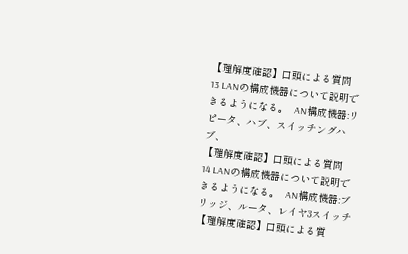【理解度確認】口頭による質問
13 LANの構成機器について説明できるようになる。  AN構成機器:リピータ、ハブ、スイッチングハブ、
【理解度確認】口頭による質問
14 LANの構成機器について説明できるようになる。  AN構成機器:ブリッジ、ルータ、レイヤ3スイッチ
【理解度確認】口頭による質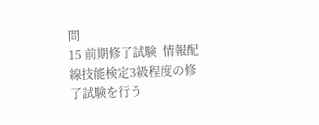問
15 前期修了試験  情報配線技能検定3級程度の修了試験を行う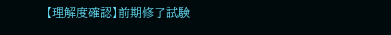【理解度確認】前期修了試験